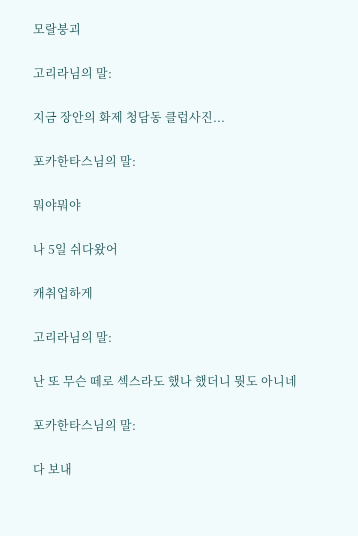모랄붕괴

고리라님의 말:

지금 장안의 화제 청담동 클럽사진...

포카한타스님의 말:

뭐야뭐야

나 5일 쉬다왔어

캐취업하게

고리라님의 말:

난 또 무슨 떼로 섹스라도 했나 했더니 뭣도 아니네

포카한타스님의 말:

다 보내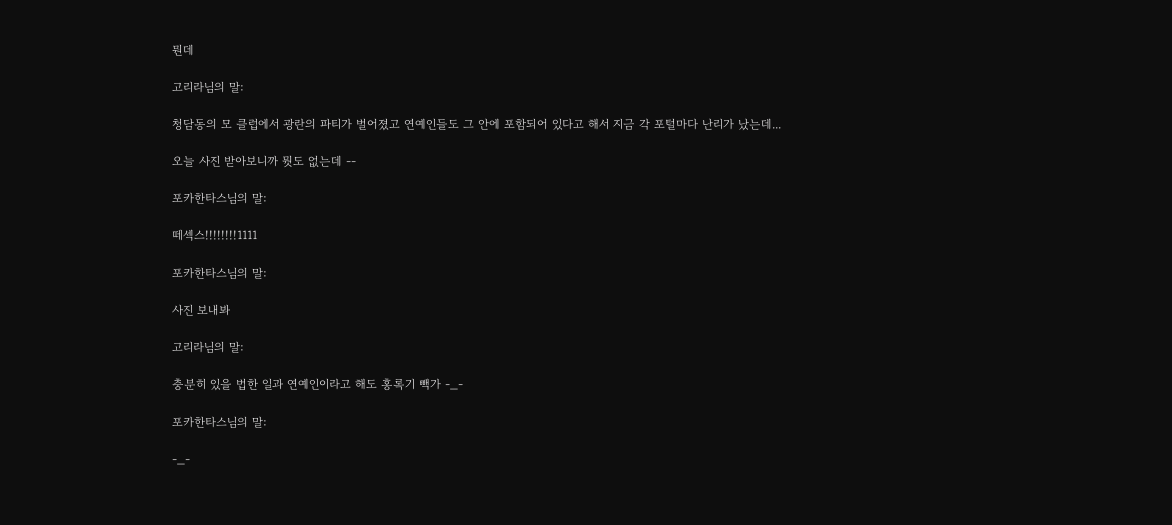뭔데

고리라님의 말:

청담동의 모 클럽에서 광란의 파티가 벌어졌고 연예인들도 그 안에 포함되어 있다고 해서 지금 각 포털마다 난리가 났는데...

오늘 사진 받아보니까 뭣도 없는데 --

포카한타스님의 말:

떼섹스!!!!!!!!1111

포카한타스님의 말:

사진 보내봐

고리라님의 말:

충분히 있을 법한 일과 연예인이라고 해도 홍록기 빽가 -_-

포카한타스님의 말:

-_-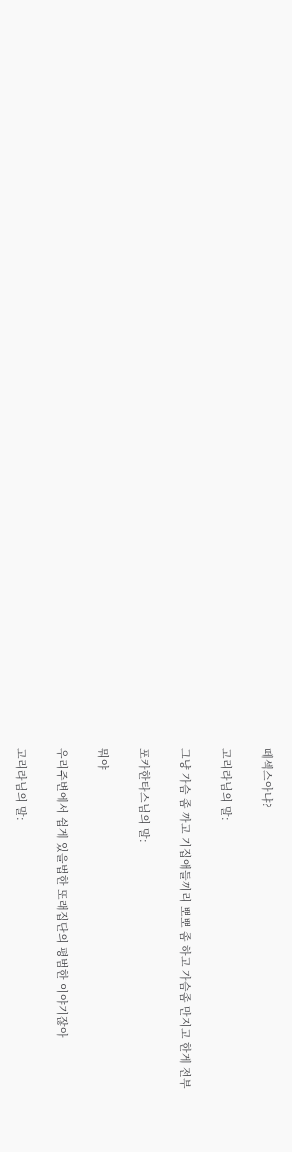떼섹스아냐?

고리라님의 말:

그냥 가슴 좀 까고 기집애들끼리 뽀뽀 좀 하고 가슴좀 만지고 한게 전부

포카한타스님의 말:

뭐야

우리주변에서 쉽게 있을법한 또래집단의 평범한 이야기잖아

고리라님의 말: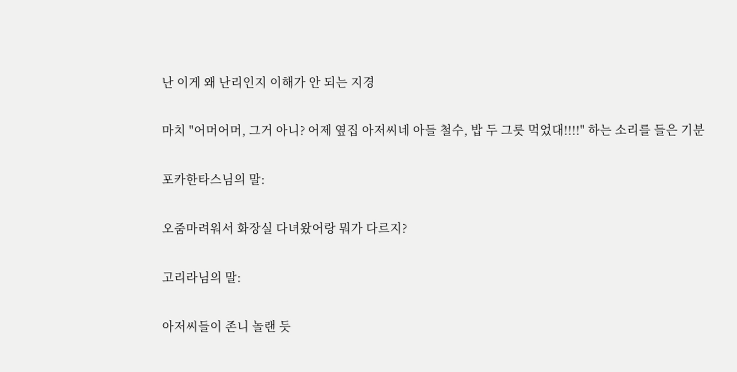난 이게 왜 난리인지 이해가 안 되는 지경

마치 "어머어머, 그거 아니? 어제 옆집 아저씨네 아들 철수, 밥 두 그릇 먹었대!!!!" 하는 소리를 들은 기분

포카한타스님의 말:

오줌마려워서 화장실 다녀왔어랑 뭐가 다르지?

고리라님의 말:

아저씨들이 존니 놀랜 듯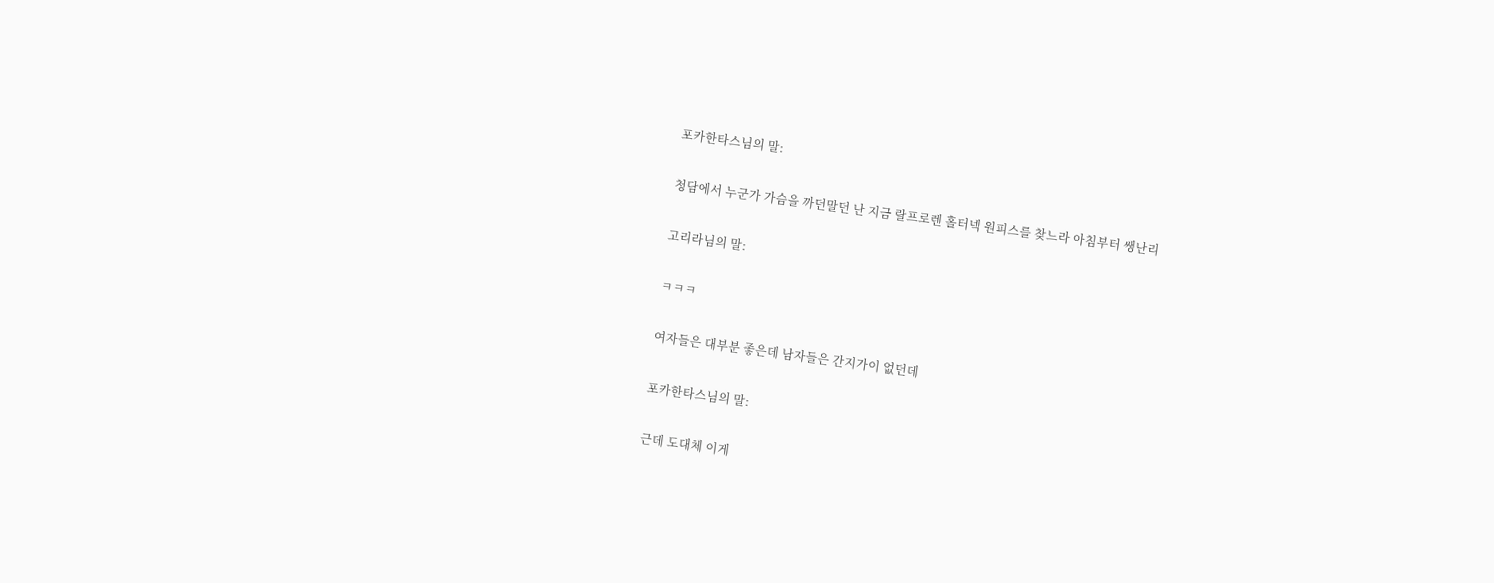포카한타스님의 말:

청담에서 누군가 가슴을 까던말던 난 지금 랄프로렌 홀터넥 원피스를 찾느라 아침부터 쌩난리

고리라님의 말:

ㅋㅋㅋ

여자들은 대부분 좋은데 남자들은 간지가이 없던데

포카한타스님의 말:

근데 도대체 이게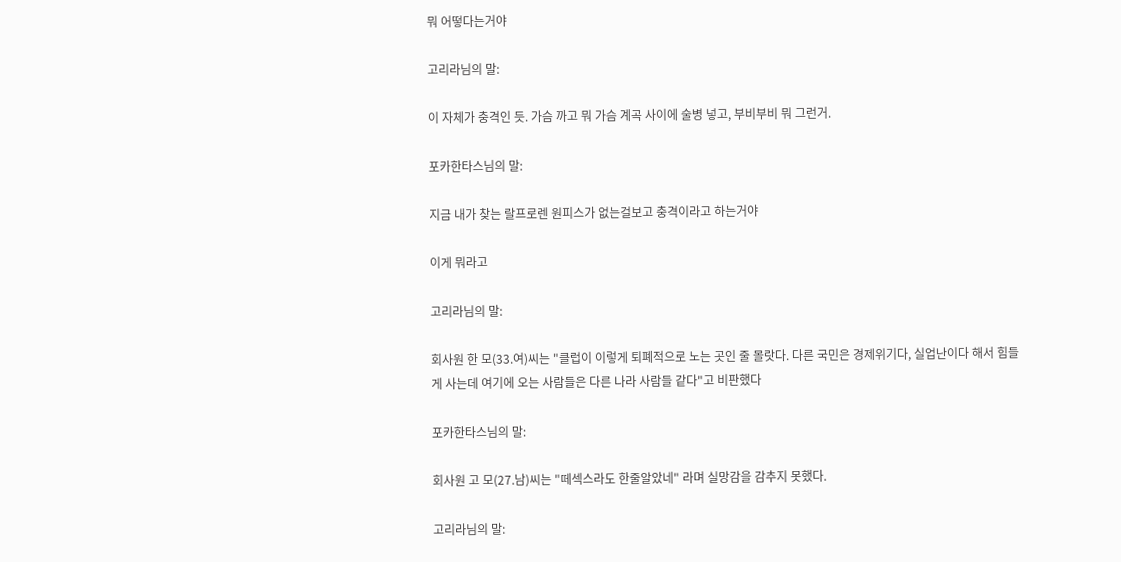뭐 어떻다는거야

고리라님의 말:

이 자체가 충격인 듯. 가슴 까고 뭐 가슴 계곡 사이에 술병 넣고, 부비부비 뭐 그런거.

포카한타스님의 말:

지금 내가 찾는 랄프로렌 원피스가 없는걸보고 충격이라고 하는거야

이게 뭐라고

고리라님의 말:

회사원 한 모(33.여)씨는 "클럽이 이렇게 퇴폐적으로 노는 곳인 줄 몰랏다. 다른 국민은 경제위기다, 실업난이다 해서 힘들게 사는데 여기에 오는 사람들은 다른 나라 사람들 같다"고 비판했다

포카한타스님의 말:

회사원 고 모(27.남)씨는 "떼섹스라도 한줄알았네" 라며 실망감을 감추지 못했다.

고리라님의 말: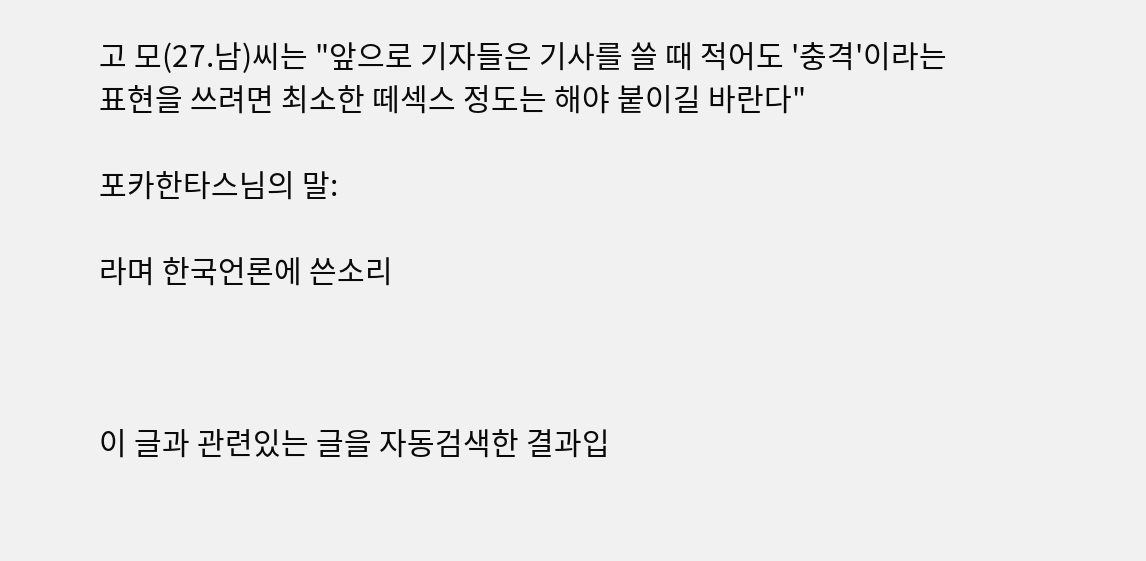고 모(27.남)씨는 "앞으로 기자들은 기사를 쓸 때 적어도 '충격'이라는 표현을 쓰려면 최소한 떼섹스 정도는 해야 붙이길 바란다"

포카한타스님의 말:

라며 한국언론에 쓴소리



이 글과 관련있는 글을 자동검색한 결과입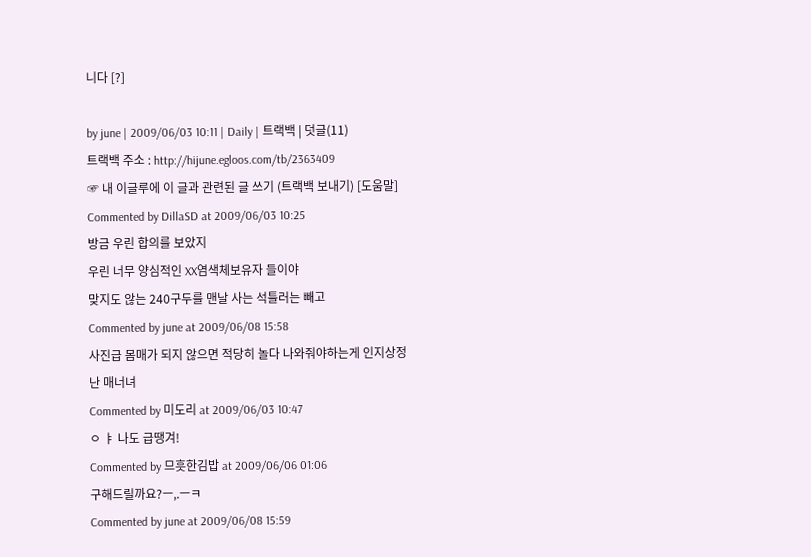니다 [?]

by june | 2009/06/03 10:11 | Daily | 트랙백 | 덧글(11)
트랙백 주소 : http://hijune.egloos.com/tb/2363409
☞ 내 이글루에 이 글과 관련된 글 쓰기 (트랙백 보내기) [도움말]
Commented by DillaSD at 2009/06/03 10:25
방금 우린 합의를 보았지
우린 너무 양심적인 XX염색체보유자 들이야
맞지도 않는 240구두를 맨날 사는 석틀러는 빼고
Commented by june at 2009/06/08 15:58
사진급 몸매가 되지 않으면 적당히 놀다 나와줘야하는게 인지상정
난 매너녀
Commented by 미도리 at 2009/06/03 10:47
ㅇ ㅑ 나도 급땡겨!
Commented by 므흣한김밥 at 2009/06/06 01:06
구해드릴까요?ㅡ,.ㅡㅋ
Commented by june at 2009/06/08 15:59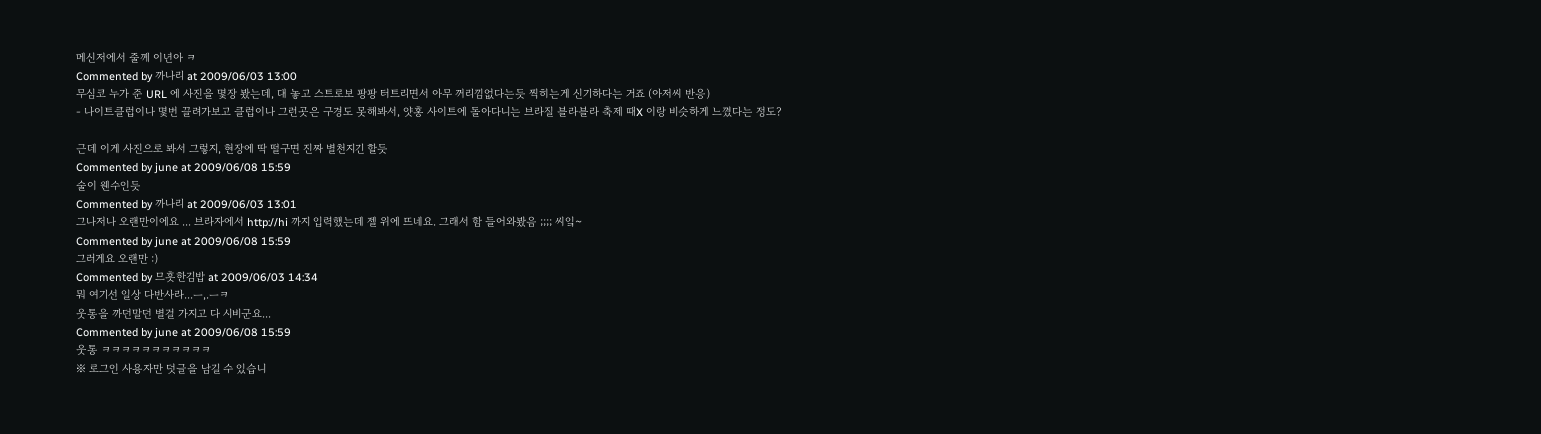메신저에서 줄께 이년아 ㅋ
Commented by 까나리 at 2009/06/03 13:00
무심코 누가 준 URL 에 사진을 몇장 봤는데, 대 놓고 스트로보 팡팡 터트리면서 아무 꺼리낌없다는듯 찍히는게 신기하다는 거죠 (아저씨 반응)
- 나이트클럽이나 몇번 끌려가보고 클럽이나 그런곳은 구경도 못해봐서, 얏홍 사이트에 돌아다니는 브라질 블라블라 축제 때X 이랑 비슷하게 느꼈다는 정도?

근데 이게 사진으로 봐서 그렇지, 현장에 딱 떨구면 진짜 별천지긴 할듯
Commented by june at 2009/06/08 15:59
술이 웬수인듯
Commented by 까나리 at 2009/06/03 13:01
그나저나 오랜만이에요 ... 브라자에서 http://hi 까지 입력했는데 젤 위에 뜨네요. 그래서 함 들어와봤음 ;;;; 씨잌~
Commented by june at 2009/06/08 15:59
그러게요 오랜만 :)
Commented by 므흣한김밥 at 2009/06/03 14:34
뭐 여기선 일상 다반사라...ㅡ,.ㅡㅋ
웃통을 까던말던 별걸 가지고 다 시비군요...
Commented by june at 2009/06/08 15:59
웃통 ㅋㅋㅋㅋㅋㅋㅋㅋㅋㅋㅋ
※ 로그인 사용자만 덧글을 남길 수 있습니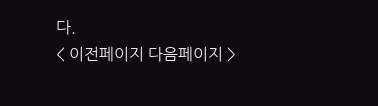다.
< 이전페이지 다음페이지 >